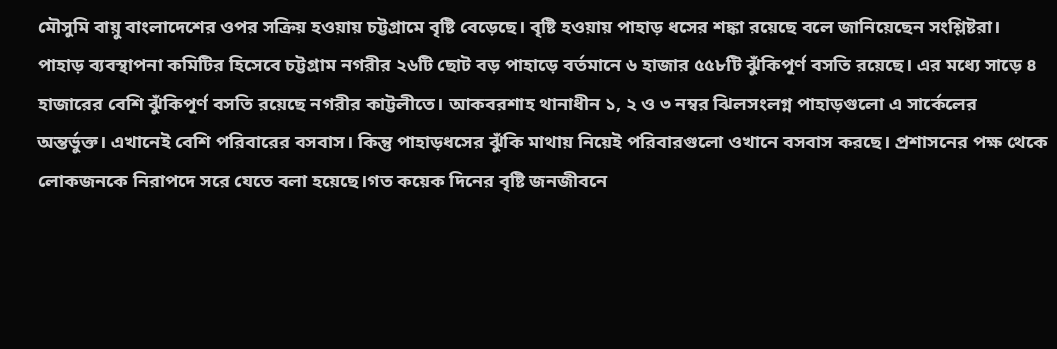মৌসুমি বায়ু বাংলাদেশের ওপর সক্রিয় হওয়ায় চট্টগ্রামে বৃষ্টি বেড়েছে। বৃষ্টি হওয়ায় পাহাড় ধসের শঙ্কা রয়েছে বলে জানিয়েছেন সংশ্লিষ্টরা। পাহাড় ব্যবস্থাপনা কমিটির হিসেবে চট্টগ্রাম নগরীর ২৬টি ছোট বড় পাহাড়ে বর্তমানে ৬ হাজার ৫৫৮টি ঝুঁকিপূর্ণ বসতি রয়েছে। এর মধ্যে সাড়ে ৪ হাজারের বেশি ঝুঁকিপূর্ণ বসতি রয়েছে নগরীর কাট্টলীতে। আকবরশাহ থানাধীন ১, ২ ও ৩ নম্বর ঝিলসংলগ্ন পাহাড়গুলো এ সার্কেলের অন্তর্ভুক্ত। এখানেই বেশি পরিবারের বসবাস। কিন্তু পাহাড়ধসের ঝুঁকি মাথায় নিয়েই পরিবারগুলো ওখানে বসবাস করছে। প্রশাসনের পক্ষ থেকে লোকজনকে নিরাপদে সরে যেতে বলা হয়েছে।গত কয়েক দিনের বৃষ্টি জনজীবনে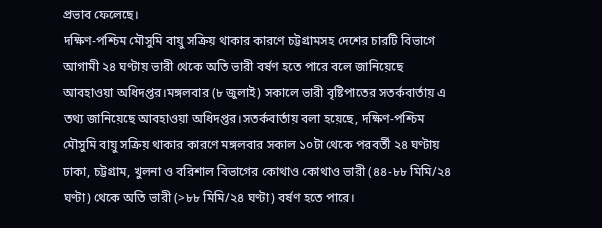প্রভাব ফেলেছে।
দক্ষিণ-পশ্চিম মৌসুমি বায়ু সক্রিয় থাকার কারণে চট্টগ্রামসহ দেশের চারটি বিভাগে আগামী ২৪ ঘণ্টায় ভারী থেকে অতি ভারী বর্ষণ হতে পারে বলে জানিয়েছে আবহাওয়া অধিদপ্তর।মঙ্গলবার (৮ জুলাই) সকালে ভারী বৃষ্টিপাতের সতর্কবার্তায় এ তথ্য জানিয়েছে আবহাওয়া অধিদপ্তর।সতর্কবার্তায় বলা হয়েছে, দক্ষিণ-পশ্চিম মৌসুমি বায়ু সক্রিয় থাকার কারণে মঙ্গলবার সকাল ১০টা থেকে পরবর্তী ২৪ ঘণ্টায় ঢাকা, চট্টগ্রাম, খুলনা ও বরিশাল বিভাগের কোথাও কোথাও ভারী (৪৪-৮৮ মিমি/২৪ ঘণ্টা) থেকে অতি ভারী (>৮৮ মিমি/২৪ ঘণ্টা) বর্ষণ হতে পারে।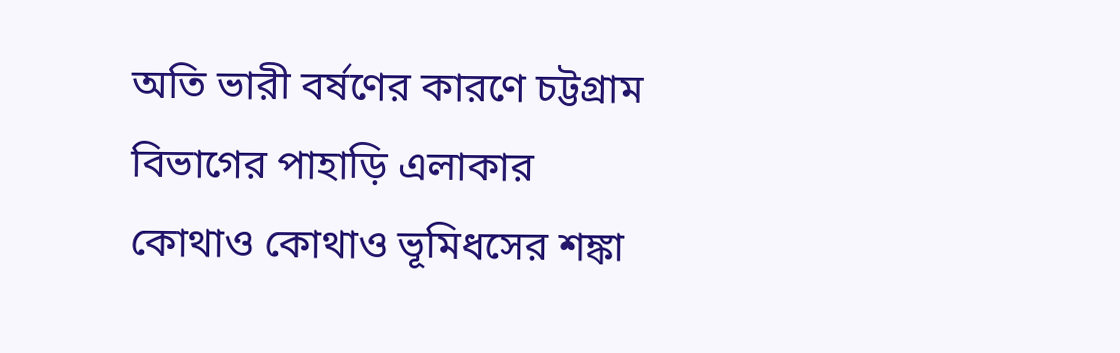অতি ভারী বর্ষণের কারণে চট্টগ্রাম বিভাগের পাহাড়ি এলাকার কোথাও কোথাও ভূমিধসের শঙ্কা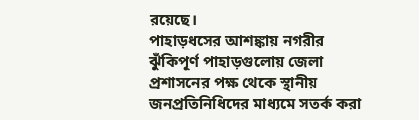রয়েছে।
পাহাড়ধসের আশঙ্কায় নগরীর ঝুঁকিপূর্ণ পাহাড়গুলোয় জেলা প্রশাসনের পক্ষ থেকে স্থানীয় জনপ্রতিনিধিদের মাধ্যমে সতর্ক করা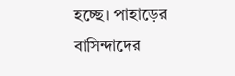হচ্ছে। পাহাড়ের বাসিন্দাদের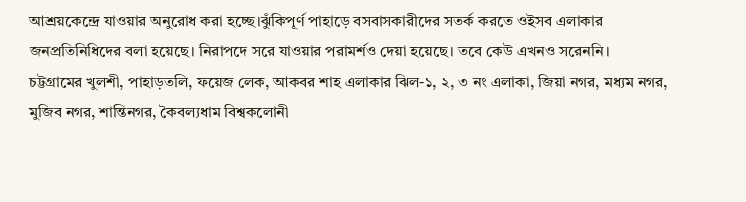আশ্রয়কেন্দ্রে যাওয়ার অনুরোধ করা হচ্ছে।ঝুঁকিপূর্ণ পাহাড়ে বসবাসকারীদের সতর্ক করতে ওইসব এলাকার জনপ্রতিনিধিদের বলা হয়েছে। নিরাপদে সরে যাওয়ার পরামর্শও দেয়া হয়েছে। তবে কেউ এখনও সরেননি।
চট্টগ্রামের খুলশী, পাহাড়তলি, ফয়েজ লেক, আকবর শাহ এলাকার ঝিল-১, ২, ৩ নং এলাকা, জিয়া নগর, মধ্যম নগর, মুজিব নগর, শান্তিনগর, কৈবল্যধাম বিশ্বকলোনী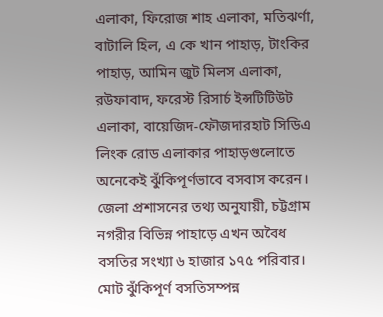এলাকা, ফিরোজ শাহ এলাকা, মতিঝর্ণা, বাটালি হিল, এ কে খান পাহাড়, টাংকির পাহাড়, আমিন জুট মিলস এলাকা, রউফাবাদ, ফরেস্ট রিসার্চ ইন্সটিটিউট এলাকা, বায়েজিদ-ফৌজদারহাট সিডিএ লিংক রোড এলাকার পাহাড়গুলোতে অনেকেই ঝুঁকিপূর্ণভাবে বসবাস করেন।
জেলা প্রশাসনের তথ্য অনুযায়ী, চট্টগ্রাম নগরীর বিভিন্ন পাহাড়ে এখন অবৈধ বসতির সংখ্যা ৬ হাজার ১৭৫ পরিবার। মোট ঝুঁকিপূর্ণ বসতিসম্পন্ন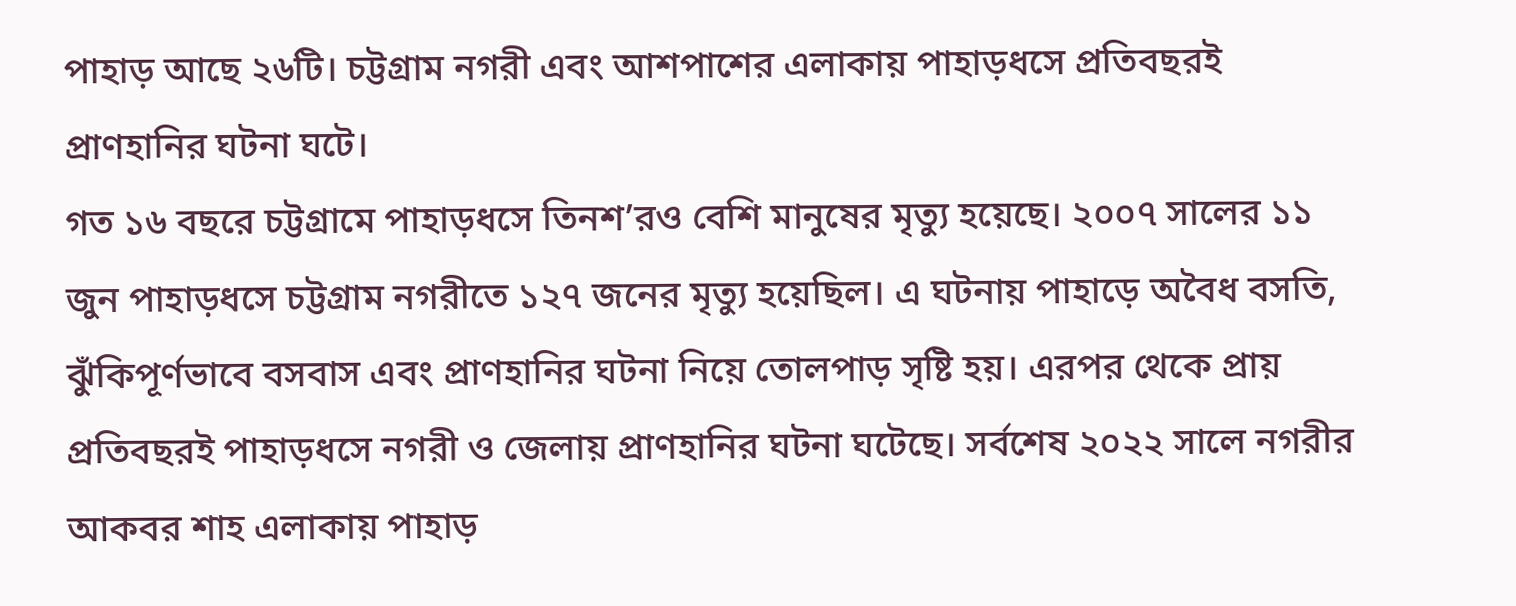পাহাড় আছে ২৬টি। চট্টগ্রাম নগরী এবং আশপাশের এলাকায় পাহাড়ধসে প্রতিবছরই প্রাণহানির ঘটনা ঘটে।
গত ১৬ বছরে চট্টগ্রামে পাহাড়ধসে তিনশ’রও বেশি মানুষের মৃত্যু হয়েছে। ২০০৭ সালের ১১ জুন পাহাড়ধসে চট্টগ্রাম নগরীতে ১২৭ জনের মৃত্যু হয়েছিল। এ ঘটনায় পাহাড়ে অবৈধ বসতি, ঝুঁকিপূর্ণভাবে বসবাস এবং প্রাণহানির ঘটনা নিয়ে তোলপাড় সৃষ্টি হয়। এরপর থেকে প্রায় প্রতিবছরই পাহাড়ধসে নগরী ও জেলায় প্রাণহানির ঘটনা ঘটেছে। সর্বশেষ ২০২২ সালে নগরীর আকবর শাহ এলাকায় পাহাড়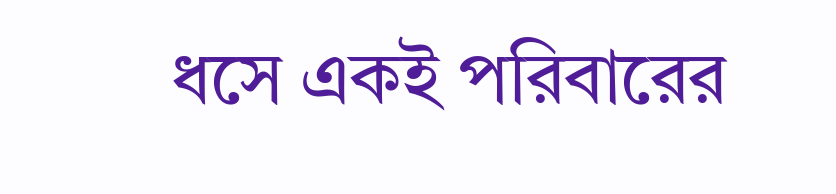ধসে একই পরিবারের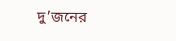দু’জনের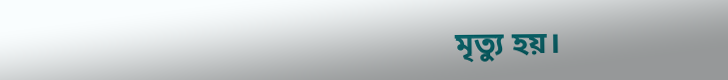মৃত্যু হয়।